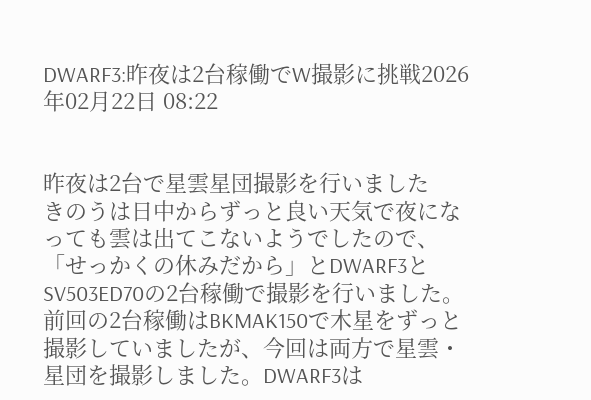DWARF3:昨夜は2台稼働でW撮影に挑戦2026年02月22日 08:22


昨夜は2台で星雲星団撮影を行いました
きのうは日中からずっと良い天気で夜になっても雲は出てこないようでしたので、「せっかくの休みだから」とDWARF3とSV503ED70の2台稼働で撮影を行いました。
前回の2台稼働はBKMAK150で木星をずっと撮影していましたが、今回は両方で星雲・星団を撮影しました。DWARF3は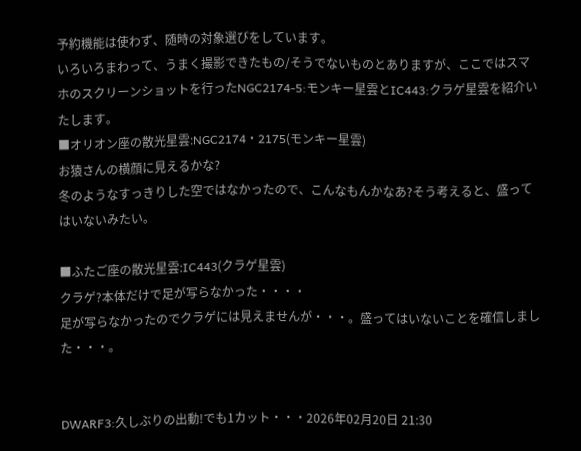予約機能は使わず、随時の対象選びをしています。
いろいろまわって、うまく撮影できたもの/そうでないものとありますが、ここではスマホのスクリーンショットを行ったNGC2174-5:モンキー星雲とIC443:クラゲ星雲を紹介いたします。
■オリオン座の散光星雲:NGC2174・2175(モンキー星雲)
お猿さんの横顔に見えるかな?
冬のようなすっきりした空ではなかったので、こんなもんかなあ?そう考えると、盛ってはいないみたい。

■ふたご座の散光星雲:IC443(クラゲ星雲)
クラゲ?本体だけで足が写らなかった・・・・
足が写らなかったのでクラゲには見えませんが・・・。盛ってはいないことを確信しました・・・。


DWARF3:久しぶりの出動!でも1カット・・・2026年02月20日 21:30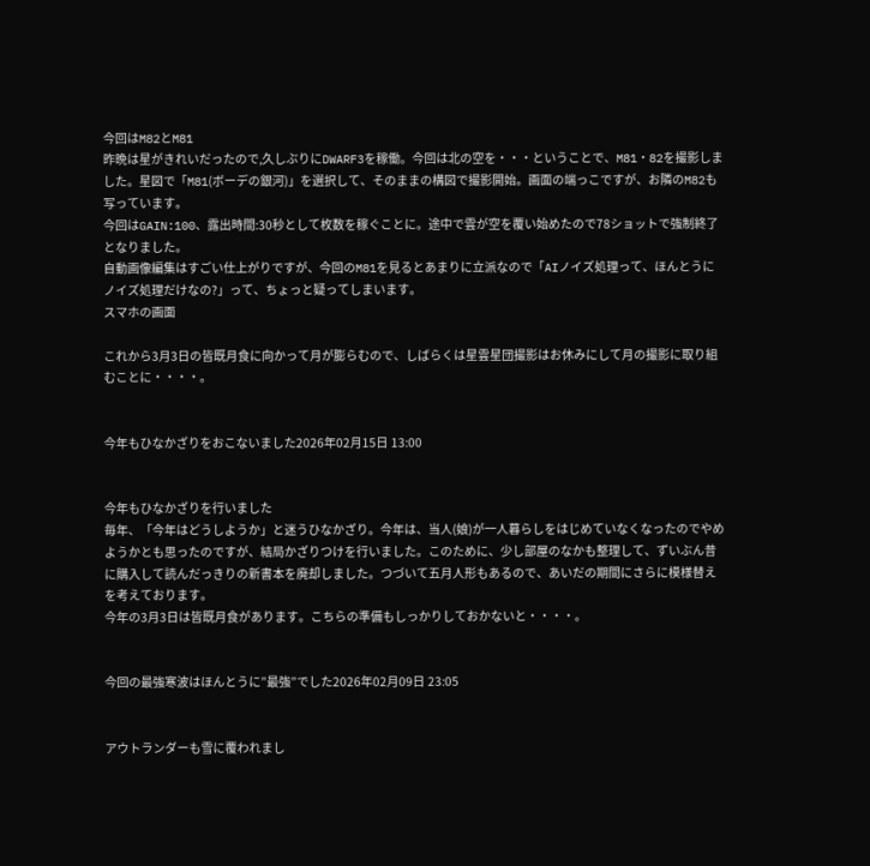今回はM82とM81
昨晩は星がきれいだったので,久しぶりにDWARF3を稼働。今回は北の空を・・・ということで、M81・82を撮影しました。星図で「M81(ボーデの銀河)」を選択して、そのままの構図で撮影開始。画面の端っこですが、お隣のM82も写っています。
今回はGAIN:100、露出時間:30秒として枚数を稼ぐことに。途中で雲が空を覆い始めたので78ショットで強制終了となりました。
自動画像編集はすごい仕上がりですが、今回のM81を見るとあまりに立派なので「AIノイズ処理って、ほんとうにノイズ処理だけなの?」って、ちょっと疑ってしまいます。
スマホの画面

これから3月3日の皆既月食に向かって月が膨らむので、しばらくは星雲星団撮影はお休みにして月の撮影に取り組むことに・・・・。


今年もひなかざりをおこないました2026年02月15日 13:00


今年もひなかざりを行いました
毎年、「今年はどうしようか」と迷うひなかざり。今年は、当人(娘)が一人暮らしをはじめていなくなったのでやめようかとも思ったのですが、結局かざりつけを行いました。このために、少し部屋のなかも整理して、ずいぶん昔に購入して読んだっきりの新書本を廃却しました。つづいて五月人形もあるので、あいだの期間にさらに模様替えを考えております。
今年の3月3日は皆既月食があります。こちらの準備もしっかりしておかないと・・・・。


今回の最強寒波はほんとうに”最強”でした2026年02月09日 23:05


アウトランダーも雪に覆われまし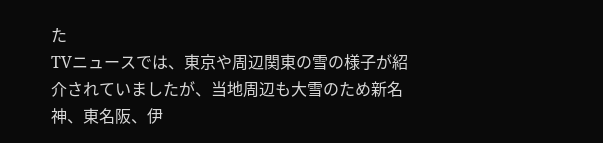た
TVニュースでは、東京や周辺関東の雪の様子が紹介されていましたが、当地周辺も大雪のため新名神、東名阪、伊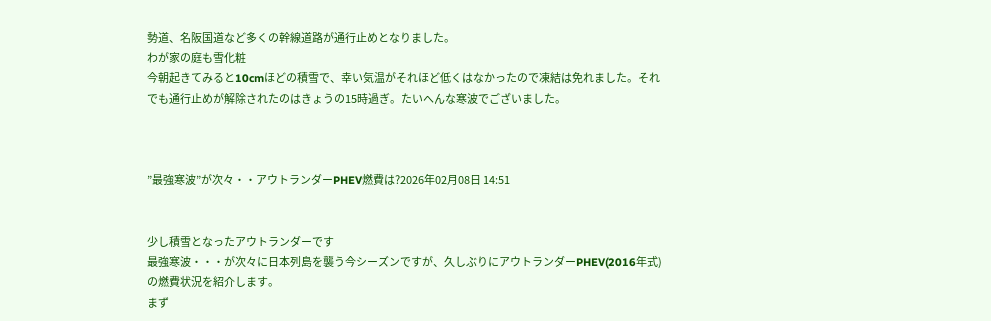勢道、名阪国道など多くの幹線道路が通行止めとなりました。
わが家の庭も雪化粧
今朝起きてみると10cmほどの積雪で、幸い気温がそれほど低くはなかったので凍結は免れました。それでも通行止めが解除されたのはきょうの15時過ぎ。たいへんな寒波でございました。



”最強寒波”が次々・・アウトランダーPHEV燃費は?2026年02月08日 14:51


少し積雪となったアウトランダーです
最強寒波・・・が次々に日本列島を襲う今シーズンですが、久しぶりにアウトランダーPHEV(2016年式)の燃費状況を紹介します。
まず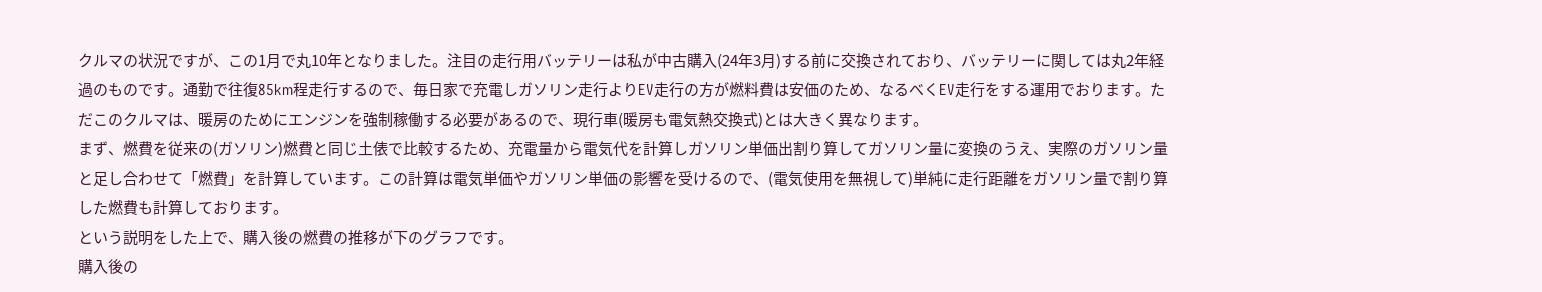クルマの状況ですが、この1月で丸10年となりました。注目の走行用バッテリーは私が中古購入(24年3月)する前に交換されており、バッテリーに関しては丸2年経過のものです。通勤で往復85km程走行するので、毎日家で充電しガソリン走行よりEV走行の方が燃料費は安価のため、なるべくEV走行をする運用でおります。ただこのクルマは、暖房のためにエンジンを強制稼働する必要があるので、現行車(暖房も電気熱交換式)とは大きく異なります。
まず、燃費を従来の(ガソリン)燃費と同じ土俵で比較するため、充電量から電気代を計算しガソリン単価出割り算してガソリン量に変換のうえ、実際のガソリン量と足し合わせて「燃費」を計算しています。この計算は電気単価やガソリン単価の影響を受けるので、(電気使用を無視して)単純に走行距離をガソリン量で割り算した燃費も計算しております。
という説明をした上で、購入後の燃費の推移が下のグラフです。
購入後の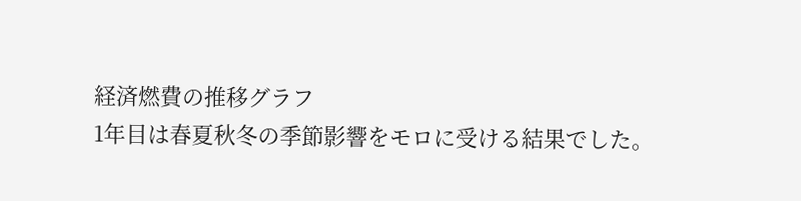経済燃費の推移グラフ
1年目は春夏秋冬の季節影響をモロに受ける結果でした。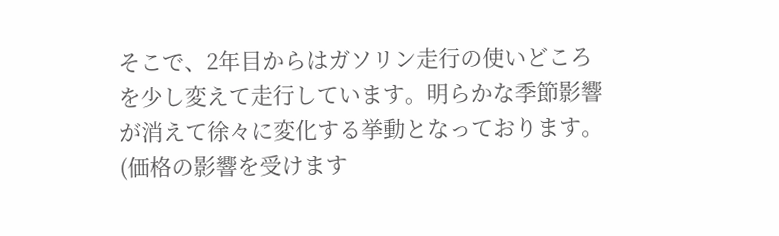そこで、2年目からはガソリン走行の使いどころを少し変えて走行しています。明らかな季節影響が消えて徐々に変化する挙動となっております。
(価格の影響を受けます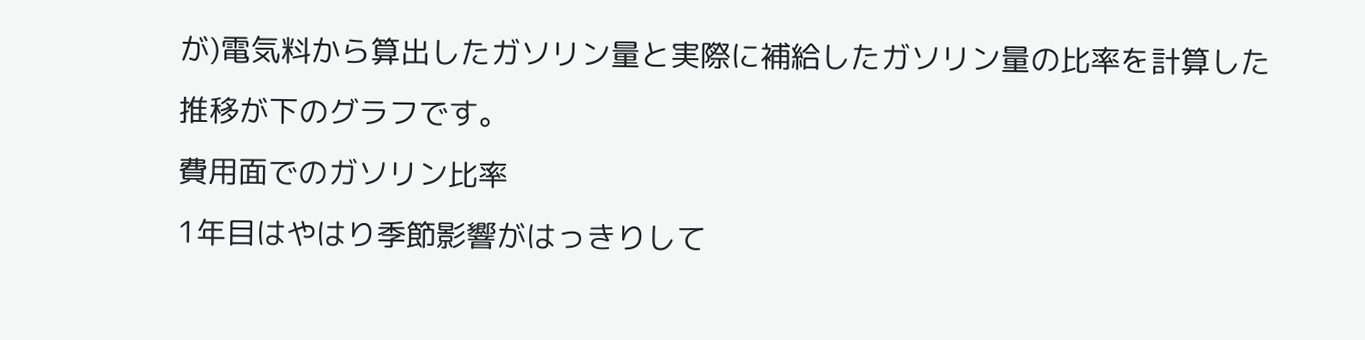が)電気料から算出したガソリン量と実際に補給したガソリン量の比率を計算した推移が下のグラフです。
費用面でのガソリン比率
1年目はやはり季節影響がはっきりして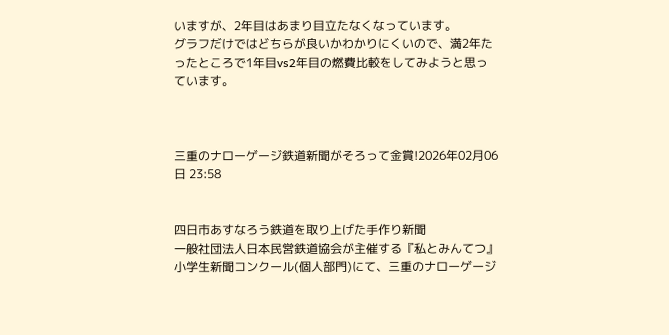いますが、2年目はあまり目立たなくなっています。
グラフだけではどちらが良いかわかりにくいので、満2年たったところで1年目vs2年目の燃費比較をしてみようと思っています。



三重のナローゲージ鉄道新聞がそろって金賞!2026年02月06日 23:58


四日市あすなろう鉄道を取り上げた手作り新聞
一般社団法人日本民営鉄道協会が主催する『私とみんてつ』小学生新聞コンクール(個人部門)にて、三重のナローゲージ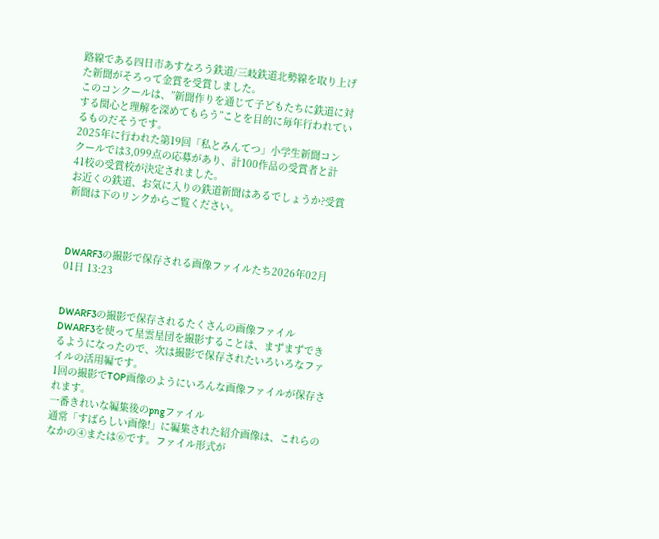路線である四日市あすなろう鉄道/三岐鉄道北勢線を取り上げた新聞がそろって金賞を受賞しました。
このコンクールは、”新聞作りを通じて子どもたちに鉄道に対する関心と理解を深めてもらう”ことを目的に毎年行われているものだそうです。
2025年に行われた第19回「私とみんてつ」小学生新聞コンクールでは3,099点の応募があり、計100作品の受賞者と計41校の受賞校が決定されました。
お近くの鉄道、お気に入りの鉄道新聞はあるでしょうか?受賞新聞は下のリンクからご覧ください。



DWARF3の撮影で保存される画像ファイルたち2026年02月01日 13:23


DWARF3の撮影で保存されるたくさんの画像ファイル
DWARF3を使って星雲星団を撮影することは、まずまずできるようになったので、次は撮影で保存されたいろいろなファイルの活用編です。
1回の撮影でTOP画像のようにいろんな画像ファイルが保存されます。
一番きれいな編集後のpngファイル
通常「すばらしい画像!」に編集された紹介画像は、これらのなかの④または⑥です。ファイル形式が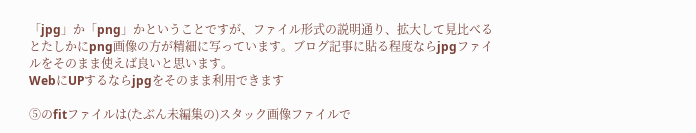「jpg」か「png」かということですが、ファイル形式の説明通り、拡大して見比べるとたしかにpng画像の方が精細に写っています。ブログ記事に貼る程度ならjpgファイルをそのまま使えば良いと思います。
WebにUPするならjpgをそのまま利用できます

⑤のfitファイルは(たぶん未編集の)スタック画像ファイルで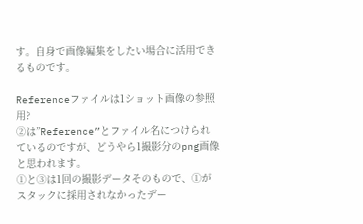す。自身で画像編集をしたい場合に活用できるものです。

Referenceファイルは1ショット画像の参照用?
②は”Reference”とファイル名につけられているのですが、どうやら1撮影分のpng画像と思われます。
①と③は1回の撮影データそのもので、①がスタックに採用されなかったデー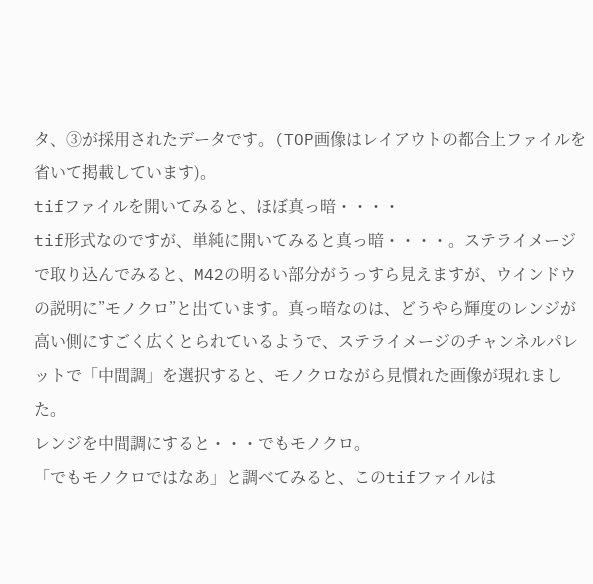タ、③が採用されたデータです。(TOP画像はレイアウトの都合上ファイルを省いて掲載しています)。
tifファイルを開いてみると、ほぼ真っ暗・・・・
tif形式なのですが、単純に開いてみると真っ暗・・・・。ステライメージで取り込んでみると、M42の明るい部分がうっすら見えますが、ウインドウの説明に”モノクロ”と出ています。真っ暗なのは、どうやら輝度のレンジが高い側にすごく広くとられているようで、ステライメージのチャンネルパレットで「中間調」を選択すると、モノクロながら見慣れた画像が現れました。
レンジを中間調にすると・・・でもモノクロ。
「でもモノクロではなあ」と調べてみると、このtifファイルは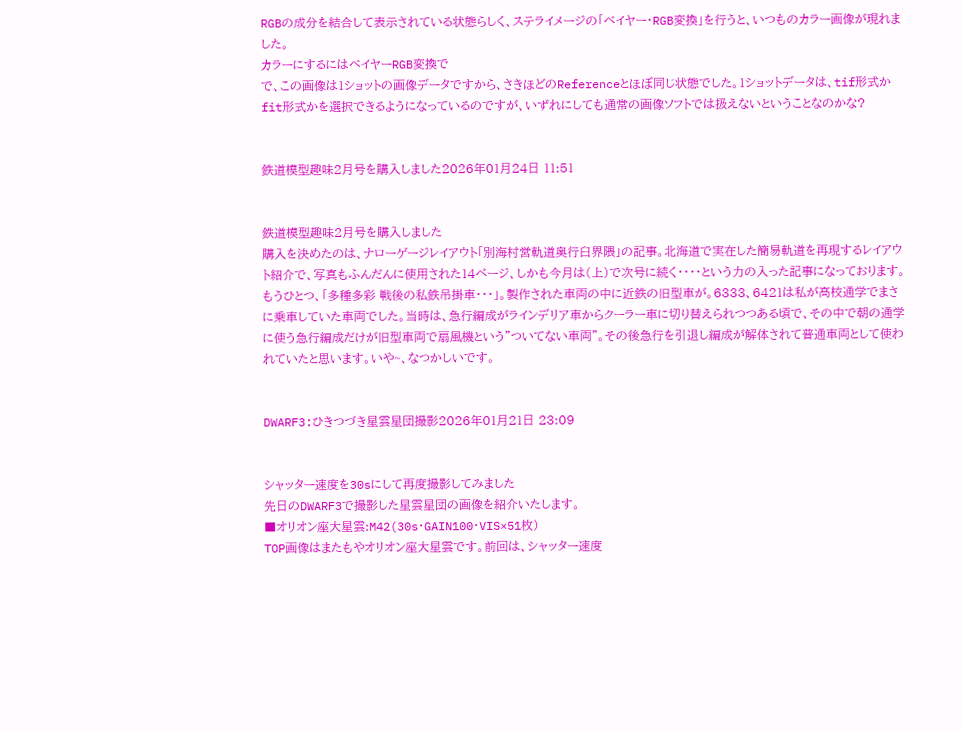RGBの成分を結合して表示されている状態らしく、ステライメージの「ベイヤー・RGB変換」を行うと、いつものカラー画像が現れました。
カラーにするにはベイヤーRGB変換で
で、この画像は1ショットの画像データですから、さきほどのReferenceとほぼ同じ状態でした。1ショットデータは、tif形式かfit形式かを選択できるようになっているのですが、いずれにしても通常の画像ソフトでは扱えないということなのかな?


鉄道模型趣味2月号を購入しました2026年01月24日 11:51


鉄道模型趣味2月号を購入しました
購入を決めたのは、ナローゲージレイアウト「別海村営軌道奥行臼界隈」の記事。北海道で実在した簡易軌道を再現するレイアウト紹介で、写真もふんだんに使用された14ページ、しかも今月は(上)で次号に続く・・・・という力の入った記事になっております。
もうひとつ、「多種多彩 戦後の私鉄吊掛車・・・」。製作された車両の中に近鉄の旧型車が。6333、6421は私が高校通学でまさに乗車していた車両でした。当時は、急行編成がラインデリア車からクーラー車に切り替えられつつある頃で、その中で朝の通学に使う急行編成だけが旧型車両で扇風機という”ついてない車両”。その後急行を引退し編成が解体されて普通車両として使われていたと思います。いや~、なつかしいです。


DWARF3:ひきつづき星雲星団撮影2026年01月21日 23:09


シャッター速度を30sにして再度撮影してみました
先日のDWARF3で撮影した星雲星団の画像を紹介いたします。
■オリオン座大星雲:M42(30s・GAIN100・VIS×51枚)
TOP画像はまたもやオリオン座大星雲です。前回は、シャッター速度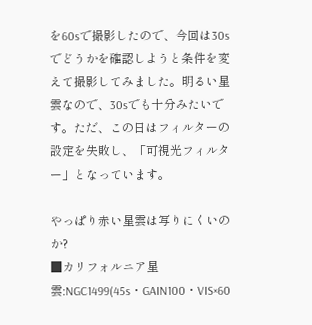を60sで撮影したので、今回は30sでどうかを確認しようと条件を変えて撮影してみました。明るい星雲なので、30sでも十分みたいです。ただ、この日はフィルターの設定を失敗し、「可視光フィルター」となっています。

やっぱり赤い星雲は写りにくいのか?
■カリフォルニア星雲:NGC1499(45s・GAIN100・VIS×60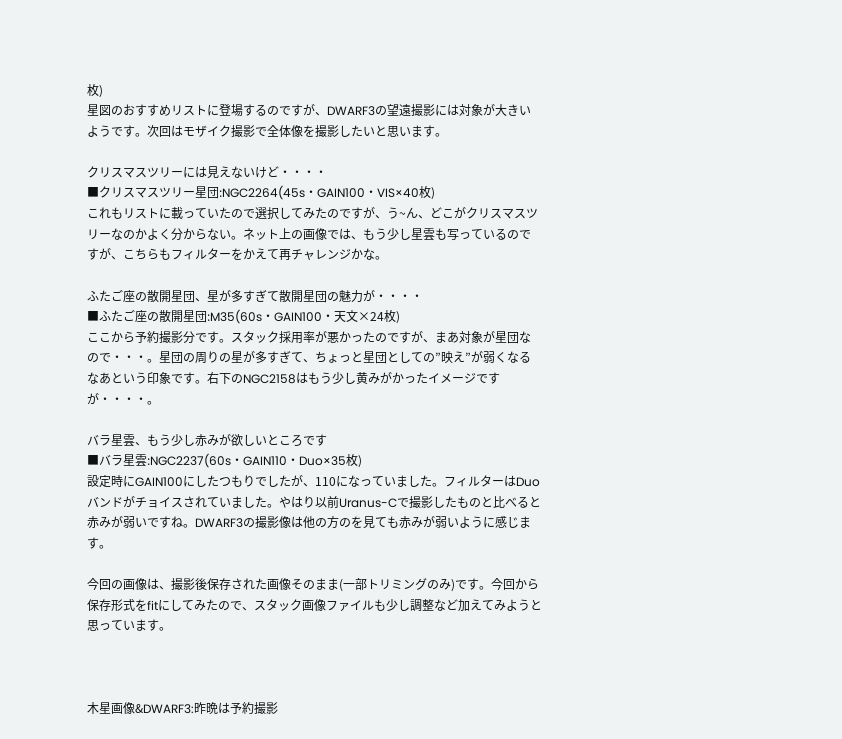枚)
星図のおすすめリストに登場するのですが、DWARF3の望遠撮影には対象が大きいようです。次回はモザイク撮影で全体像を撮影したいと思います。

クリスマスツリーには見えないけど・・・・
■クリスマスツリー星団:NGC2264(45s・GAIN100・VIS×40枚)
これもリストに載っていたので選択してみたのですが、う~ん、どこがクリスマスツリーなのかよく分からない。ネット上の画像では、もう少し星雲も写っているのですが、こちらもフィルターをかえて再チャレンジかな。

ふたご座の散開星団、星が多すぎて散開星団の魅力が・・・・
■ふたご座の散開星団:M35(60s・GAIN100・天文×24枚)
ここから予約撮影分です。スタック採用率が悪かったのですが、まあ対象が星団なので・・・。星団の周りの星が多すぎて、ちょっと星団としての”映え”が弱くなるなあという印象です。右下のNGC2158はもう少し黄みがかったイメージですが・・・・。

バラ星雲、もう少し赤みが欲しいところです
■バラ星雲:NGC2237(60s・GAIN110・Duo×35枚)
設定時にGAIN100にしたつもりでしたが、110になっていました。フィルターはDuoバンドがチョイスされていました。やはり以前Uranus-Cで撮影したものと比べると赤みが弱いですね。DWARF3の撮影像は他の方のを見ても赤みが弱いように感じます。

今回の画像は、撮影後保存された画像そのまま(一部トリミングのみ)です。今回から保存形式をfitにしてみたので、スタック画像ファイルも少し調整など加えてみようと思っています。



木星画像&DWARF3:昨晩は予約撮影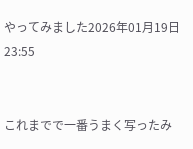やってみました2026年01月19日 23:55


これまでで一番うまく写ったみ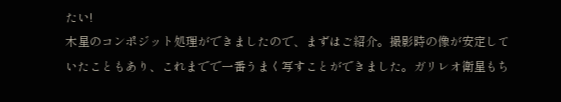たい!
木星のコンポジット処理ができましたので、まずはご紹介。撮影時の像が安定していたこともあり、これまでで一番うまく写すことができました。ガリレオ衛星もち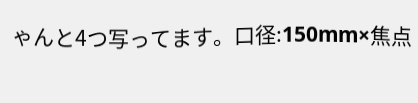ゃんと4つ写ってます。口径:150mm×焦点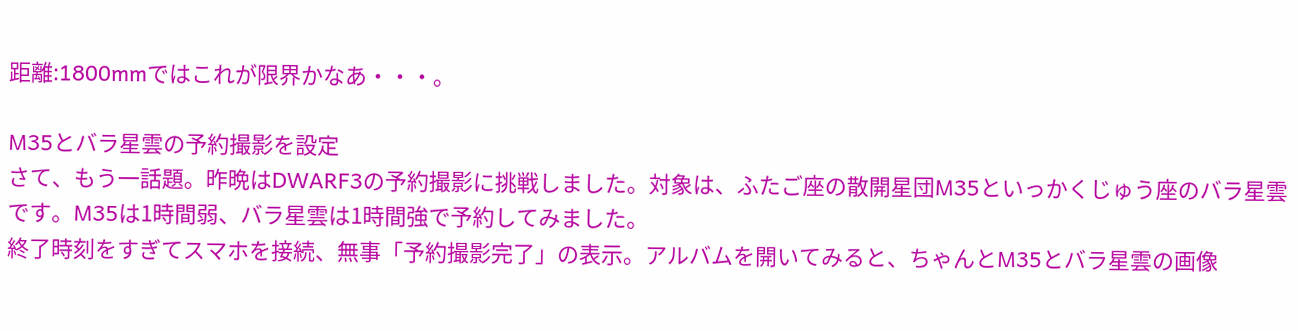距離:1800mmではこれが限界かなあ・・・。

M35とバラ星雲の予約撮影を設定
さて、もう一話題。昨晩はDWARF3の予約撮影に挑戦しました。対象は、ふたご座の散開星団M35といっかくじゅう座のバラ星雲です。M35は1時間弱、バラ星雲は1時間強で予約してみました。
終了時刻をすぎてスマホを接続、無事「予約撮影完了」の表示。アルバムを開いてみると、ちゃんとM35とバラ星雲の画像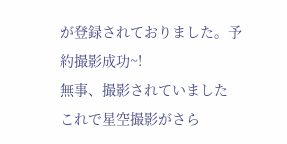が登録されておりました。予約撮影成功~!
無事、撮影されていました
これで星空撮影がさら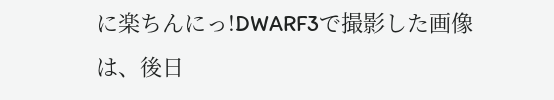に楽ちんにっ!DWARF3で撮影した画像は、後日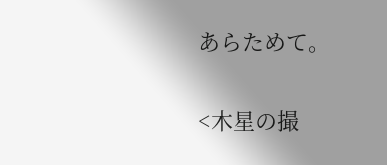あらためて。

<木星の撮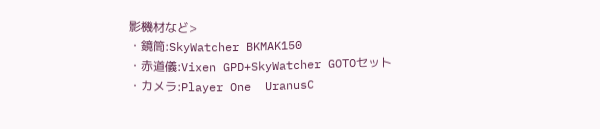影機材など>
・鏡筒:SkyWatcher BKMAK150
・赤道儀:Vixen GPD+SkyWatcher GOTOセット
・カメラ:Player One  UranusC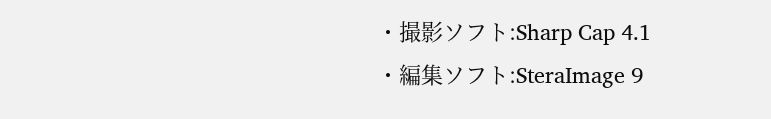・撮影ソフト:Sharp Cap 4.1
・編集ソフト:SteraImage 9